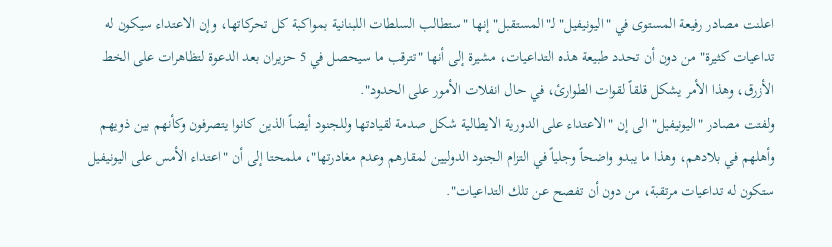اعلنت مصادر رفيعة المستوى في "اليونيفيل" لـ"المستقبل" إنها "ستطالب السلطات اللبنانية بمواكبة كل تحركاتها، وإن الاعتداء سيكون له تداعيات كثيرة" من دون أن تحدد طبيعة هذه التداعيات، مشيرة إلى أنها "تترقب ما سيحصل في 5 حزيران بعد الدعوة لتظاهرات على الخط الأزرق، وهذا الأمر يشكل قلقاً لقوات الطوارئ، في حال انفلات الأمور على الحدود".
ولفتت مصادر "اليونيفيل" الى إن "الاعتداء على الدورية الايطالية شكل صدمة لقيادتها وللجنود أيضاً الذين كانوا يتصرفون وكأنهم بين ذويهم وأهلهم في بلادهم، وهذا ما يبدو واضحاً وجلياً في التزام الجنود الدوليين لمقارهم وعدم مغادرتها"، ملمحتا إلى أن "اعتداء الأمس على اليونيفيل ستكون له تداعيات مرتقبة، من دون أن تفصح عن تلك التداعيات".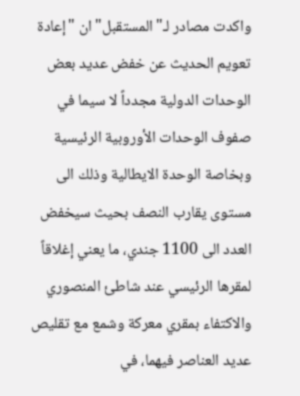واكدت مصادر لـ"المستقبل" ان "إعادة تعويم الحديث عن خفض عديد بعض الوحدات الدولية مجدداً لا سيما في صفوف الوحدات الأوروبية الرئيسية وبخاصة الوحدة الايطالية وذلك الى مستوى يقارب النصف بحيث سيخفض العدد الى 1100 جندي، ما يعني إغلاقاً لمقرها الرئيسي عند شاطئ المنصوري والاكتفاء بمقري معركة وشمع مع تقليص عديد العناصر فيهما، في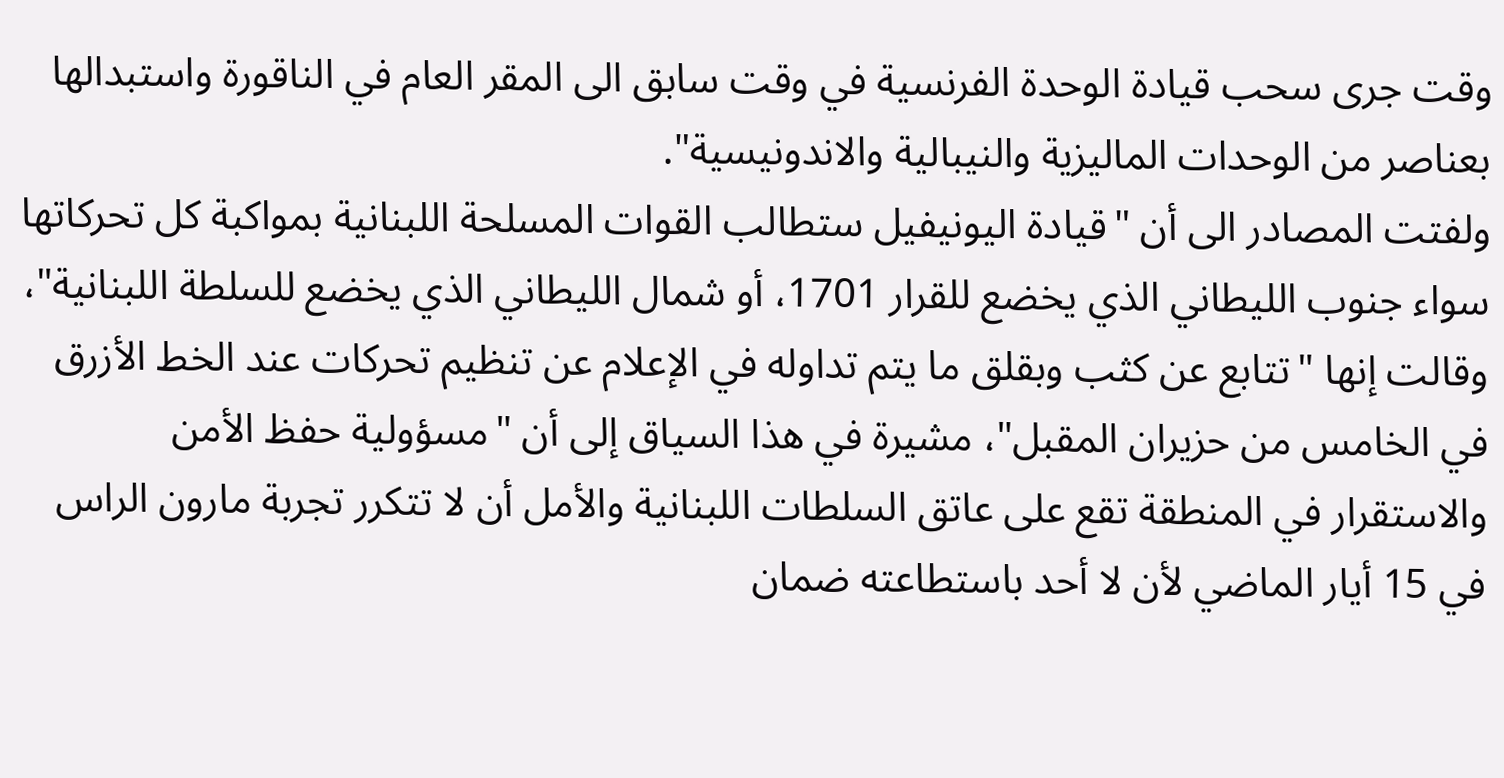وقت جرى سحب قيادة الوحدة الفرنسية في وقت سابق الى المقر العام في الناقورة واستبدالها بعناصر من الوحدات الماليزية والنيبالية والاندونيسية".
ولفتت المصادر الى أن "قيادة اليونيفيل ستطالب القوات المسلحة اللبنانية بمواكبة كل تحركاتها سواء جنوب الليطاني الذي يخضع للقرار 1701، أو شمال الليطاني الذي يخضع للسلطة اللبنانية"، وقالت إنها "تتابع عن كثب وبقلق ما يتم تداوله في الإعلام عن تنظيم تحركات عند الخط الأزرق في الخامس من حزيران المقبل"، مشيرة في هذا السياق إلى أن "مسؤولية حفظ الأمن والاستقرار في المنطقة تقع على عاتق السلطات اللبنانية والأمل أن لا تتكرر تجربة مارون الراس في 15 أيار الماضي لأن لا أحد باستطاعته ضمان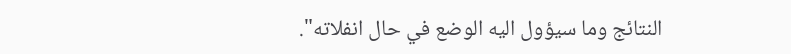النتائج وما سيؤول اليه الوضع في حال انفلاته".